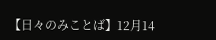【日々のみことば】12月14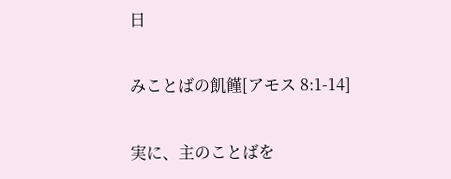日

みことばの飢饉[アモス 8:1-14]

実に、主のことばを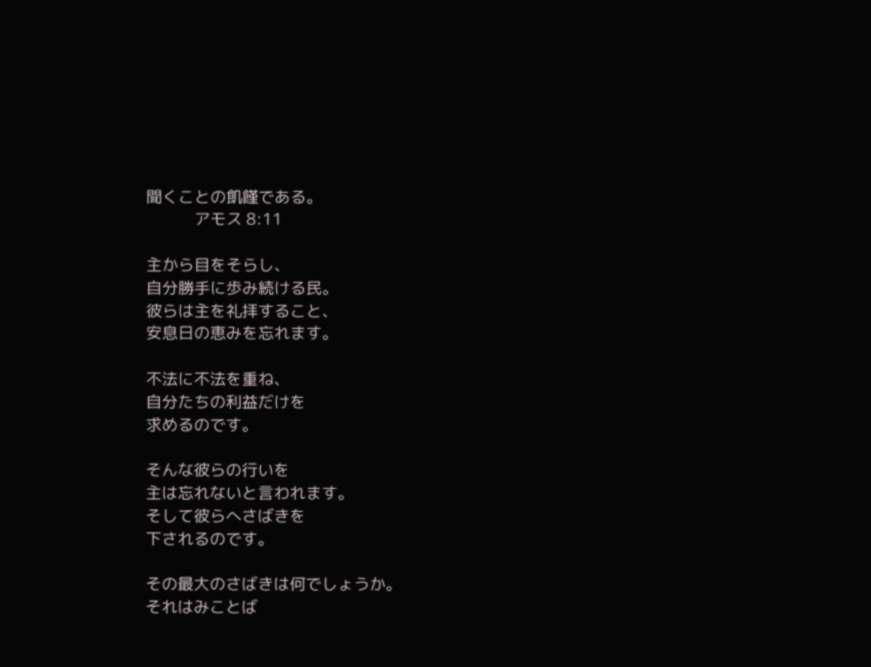聞くことの飢饉である。
            アモス 8:11

主から目をそらし、
自分勝手に歩み続ける民。
彼らは主を礼拝すること、
安息日の恵みを忘れます。

不法に不法を重ね、
自分たちの利益だけを
求めるのです。

そんな彼らの行いを
主は忘れないと言われます。
そして彼らへさばきを
下されるのです。

その最大のさばきは何でしょうか。
それはみことば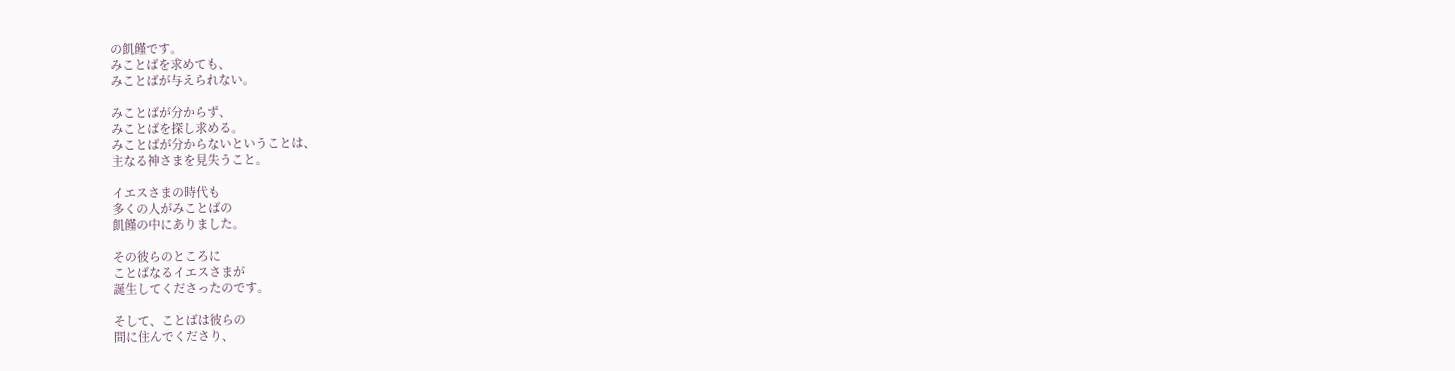の飢饉です。
みことばを求めても、
みことばが与えられない。

みことばが分からず、
みことばを探し求める。
みことばが分からないということは、
主なる神さまを見失うこと。

イエスさまの時代も
多くの人がみことばの
飢饉の中にありました。

その彼らのところに
ことばなるイエスさまが
誕生してくださったのです。

そして、ことばは彼らの
間に住んでくださり、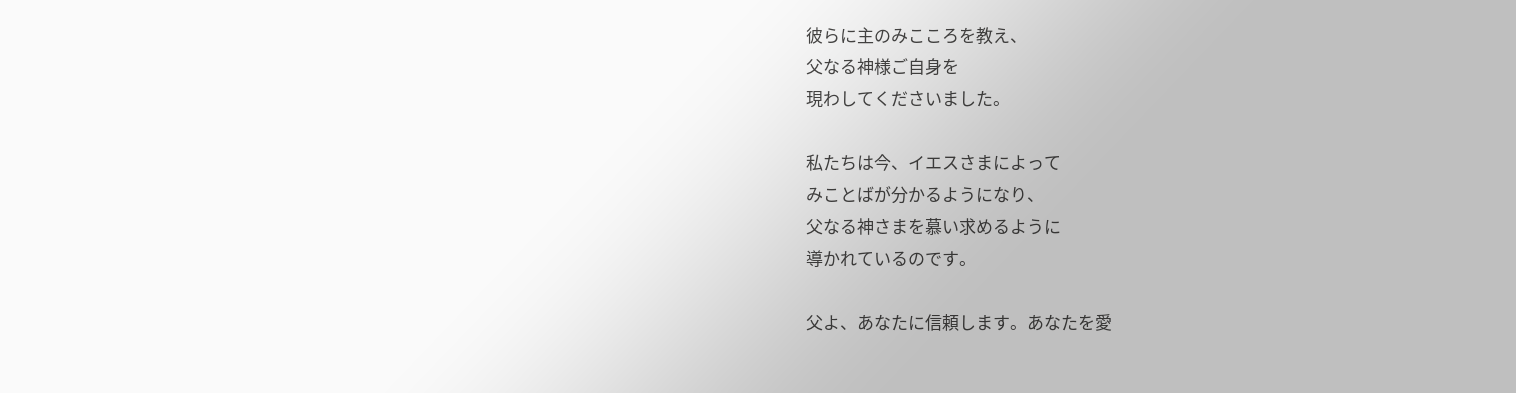彼らに主のみこころを教え、
父なる神様ご自身を
現わしてくださいました。

私たちは今、イエスさまによって
みことばが分かるようになり、
父なる神さまを慕い求めるように
導かれているのです。

父よ、あなたに信頼します。あなたを愛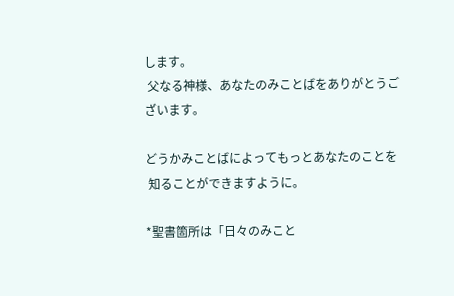します。
 父なる神様、あなたのみことばをありがとうございます。

どうかみことばによってもっとあなたのことを
 知ることができますように。

*聖書箇所は「日々のみこと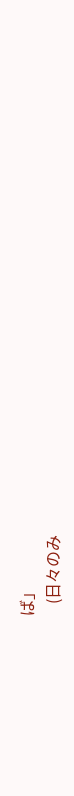ば」
   (日々のみ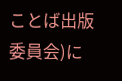ことば出版委員会)に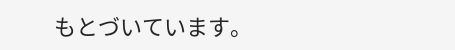もとづいています。